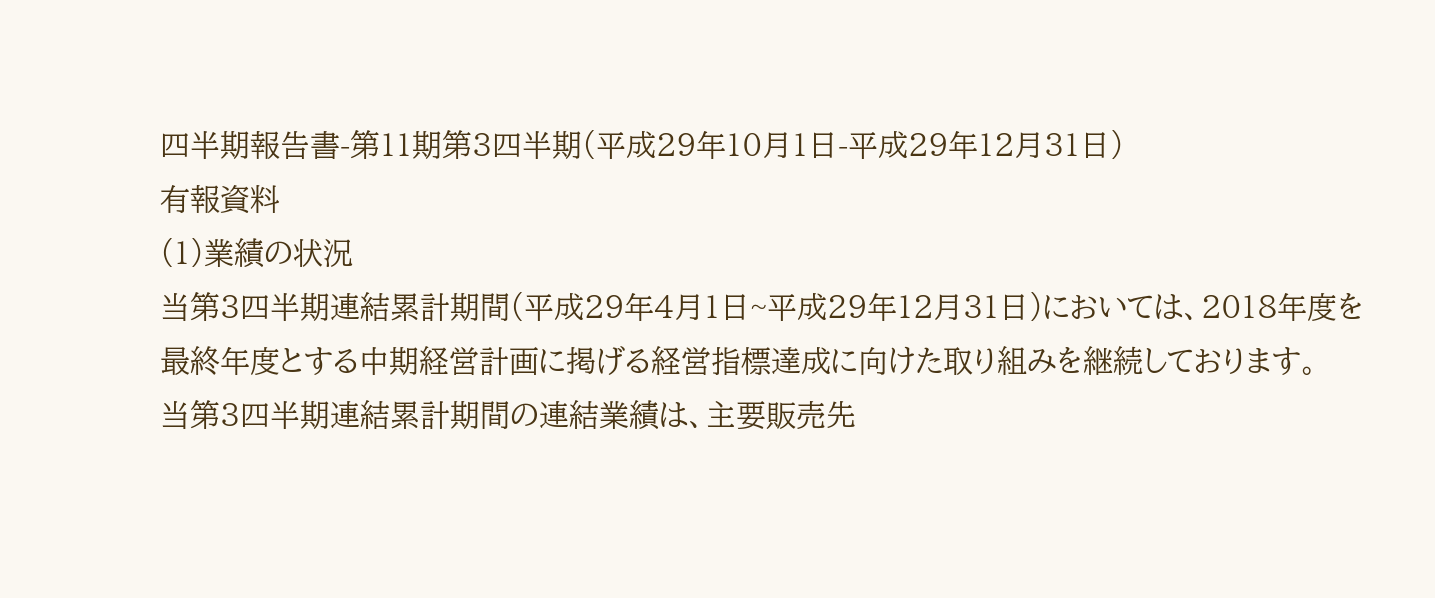四半期報告書-第11期第3四半期(平成29年10月1日-平成29年12月31日)
有報資料
(1)業績の状況
当第3四半期連結累計期間(平成29年4月1日~平成29年12月31日)においては、2018年度を最終年度とする中期経営計画に掲げる経営指標達成に向けた取り組みを継続しております。
当第3四半期連結累計期間の連結業績は、主要販売先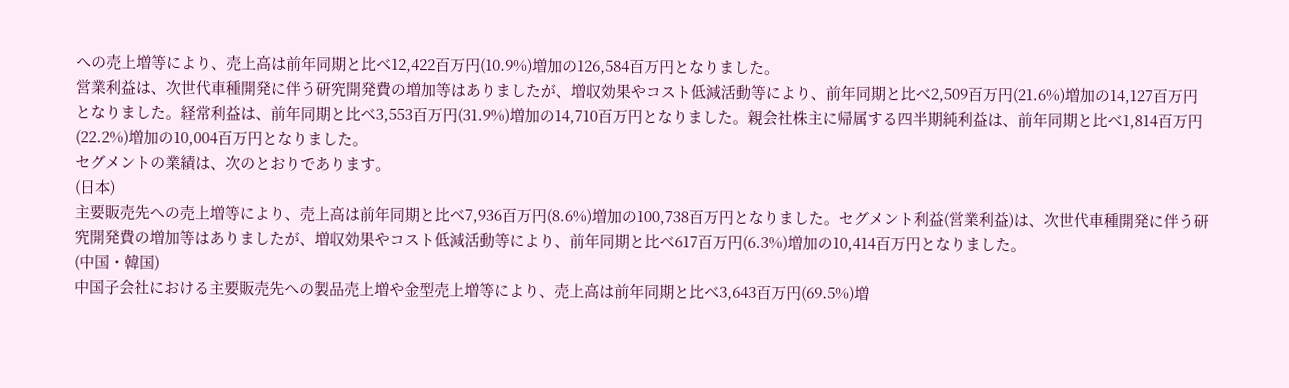への売上増等により、売上高は前年同期と比べ12,422百万円(10.9%)増加の126,584百万円となりました。
営業利益は、次世代車種開発に伴う研究開発費の増加等はありましたが、増収効果やコスト低減活動等により、前年同期と比べ2,509百万円(21.6%)増加の14,127百万円となりました。経常利益は、前年同期と比べ3,553百万円(31.9%)増加の14,710百万円となりました。親会社株主に帰属する四半期純利益は、前年同期と比べ1,814百万円(22.2%)増加の10,004百万円となりました。
セグメントの業績は、次のとおりであります。
(日本)
主要販売先への売上増等により、売上高は前年同期と比べ7,936百万円(8.6%)増加の100,738百万円となりました。セグメント利益(営業利益)は、次世代車種開発に伴う研究開発費の増加等はありましたが、増収効果やコスト低減活動等により、前年同期と比べ617百万円(6.3%)増加の10,414百万円となりました。
(中国・韓国)
中国子会社における主要販売先への製品売上増や金型売上増等により、売上高は前年同期と比べ3,643百万円(69.5%)増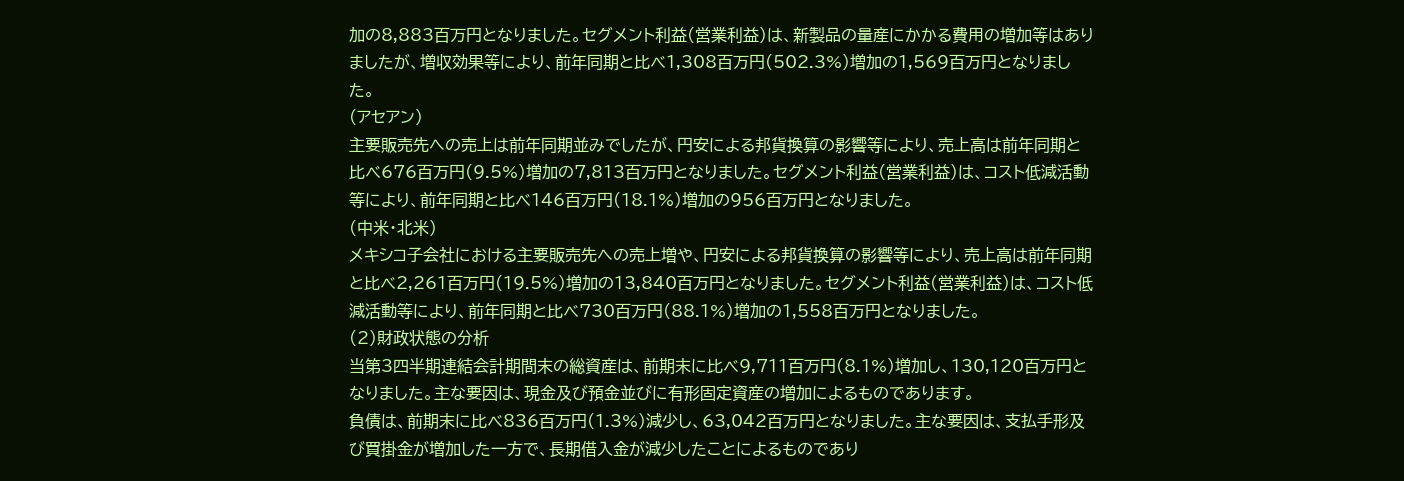加の8,883百万円となりました。セグメント利益(営業利益)は、新製品の量産にかかる費用の増加等はありましたが、増収効果等により、前年同期と比べ1,308百万円(502.3%)増加の1,569百万円となりました。
(アセアン)
主要販売先への売上は前年同期並みでしたが、円安による邦貨換算の影響等により、売上高は前年同期と比べ676百万円(9.5%)増加の7,813百万円となりました。セグメント利益(営業利益)は、コスト低減活動等により、前年同期と比べ146百万円(18.1%)増加の956百万円となりました。
(中米・北米)
メキシコ子会社における主要販売先への売上増や、円安による邦貨換算の影響等により、売上高は前年同期と比べ2,261百万円(19.5%)増加の13,840百万円となりました。セグメント利益(営業利益)は、コスト低減活動等により、前年同期と比べ730百万円(88.1%)増加の1,558百万円となりました。
(2)財政状態の分析
当第3四半期連結会計期間末の総資産は、前期末に比べ9,711百万円(8.1%)増加し、130,120百万円となりました。主な要因は、現金及び預金並びに有形固定資産の増加によるものであります。
負債は、前期末に比べ836百万円(1.3%)減少し、63,042百万円となりました。主な要因は、支払手形及び買掛金が増加した一方で、長期借入金が減少したことによるものであり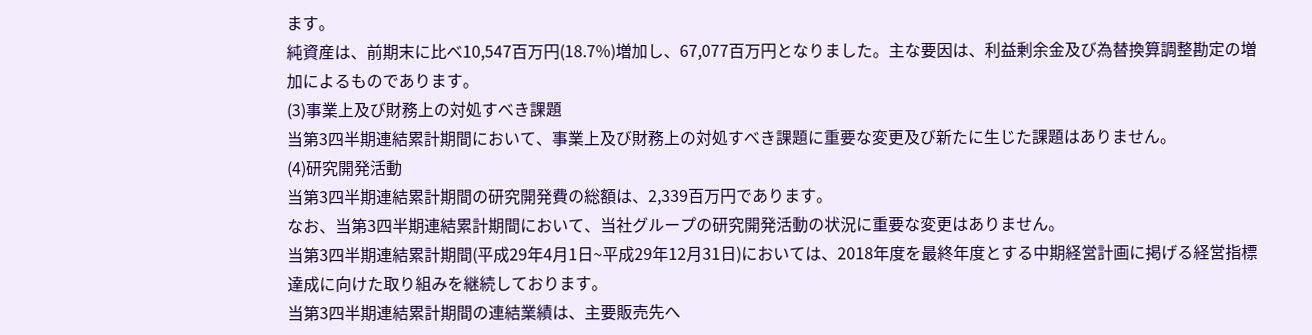ます。
純資産は、前期末に比べ10,547百万円(18.7%)増加し、67,077百万円となりました。主な要因は、利益剰余金及び為替換算調整勘定の増加によるものであります。
(3)事業上及び財務上の対処すべき課題
当第3四半期連結累計期間において、事業上及び財務上の対処すべき課題に重要な変更及び新たに生じた課題はありません。
(4)研究開発活動
当第3四半期連結累計期間の研究開発費の総額は、2,339百万円であります。
なお、当第3四半期連結累計期間において、当社グループの研究開発活動の状況に重要な変更はありません。
当第3四半期連結累計期間(平成29年4月1日~平成29年12月31日)においては、2018年度を最終年度とする中期経営計画に掲げる経営指標達成に向けた取り組みを継続しております。
当第3四半期連結累計期間の連結業績は、主要販売先へ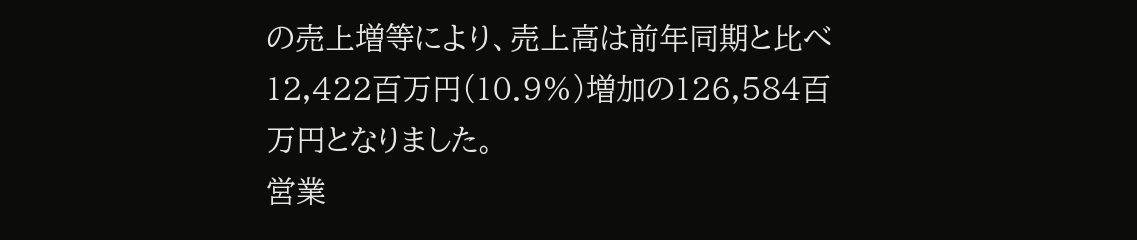の売上増等により、売上高は前年同期と比べ12,422百万円(10.9%)増加の126,584百万円となりました。
営業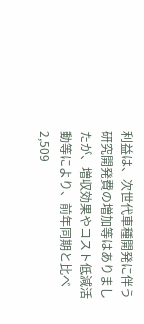利益は、次世代車種開発に伴う研究開発費の増加等はありましたが、増収効果やコスト低減活動等により、前年同期と比べ2,509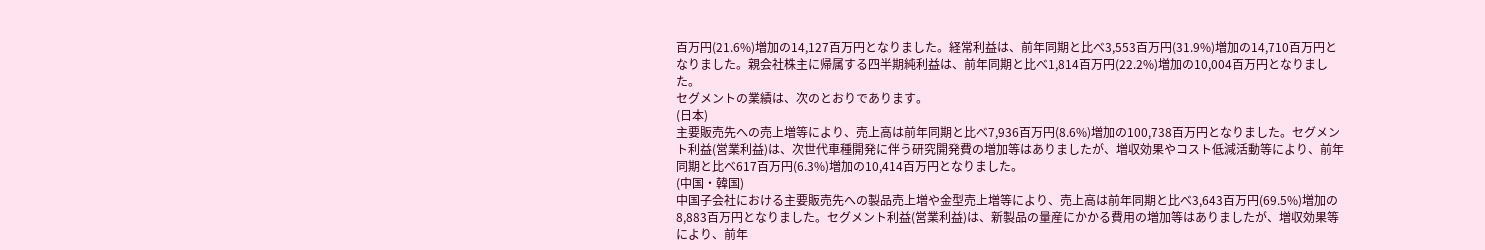百万円(21.6%)増加の14,127百万円となりました。経常利益は、前年同期と比べ3,553百万円(31.9%)増加の14,710百万円となりました。親会社株主に帰属する四半期純利益は、前年同期と比べ1,814百万円(22.2%)増加の10,004百万円となりました。
セグメントの業績は、次のとおりであります。
(日本)
主要販売先への売上増等により、売上高は前年同期と比べ7,936百万円(8.6%)増加の100,738百万円となりました。セグメント利益(営業利益)は、次世代車種開発に伴う研究開発費の増加等はありましたが、増収効果やコスト低減活動等により、前年同期と比べ617百万円(6.3%)増加の10,414百万円となりました。
(中国・韓国)
中国子会社における主要販売先への製品売上増や金型売上増等により、売上高は前年同期と比べ3,643百万円(69.5%)増加の8,883百万円となりました。セグメント利益(営業利益)は、新製品の量産にかかる費用の増加等はありましたが、増収効果等により、前年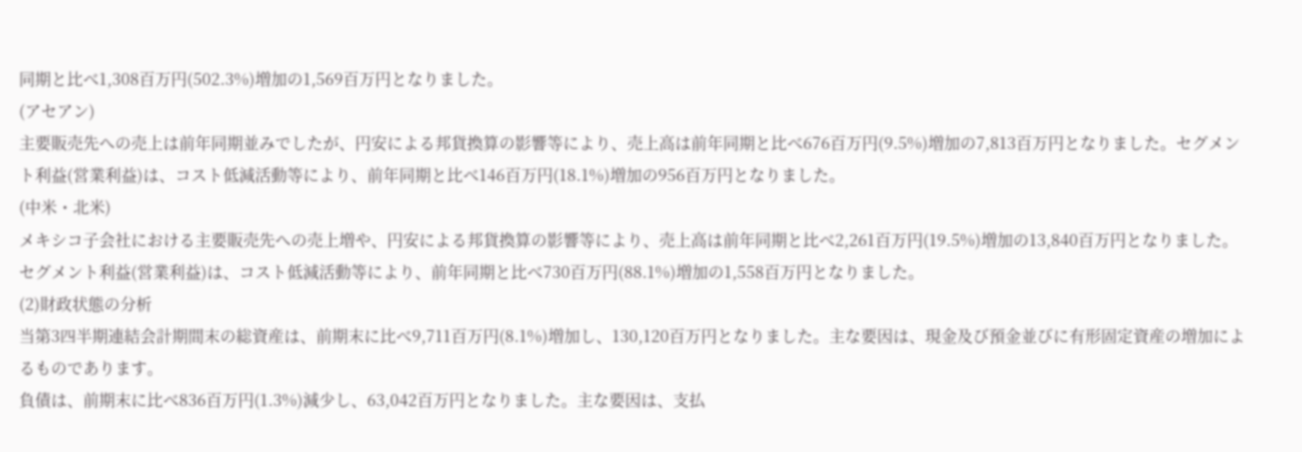同期と比べ1,308百万円(502.3%)増加の1,569百万円となりました。
(アセアン)
主要販売先への売上は前年同期並みでしたが、円安による邦貨換算の影響等により、売上高は前年同期と比べ676百万円(9.5%)増加の7,813百万円となりました。セグメント利益(営業利益)は、コスト低減活動等により、前年同期と比べ146百万円(18.1%)増加の956百万円となりました。
(中米・北米)
メキシコ子会社における主要販売先への売上増や、円安による邦貨換算の影響等により、売上高は前年同期と比べ2,261百万円(19.5%)増加の13,840百万円となりました。セグメント利益(営業利益)は、コスト低減活動等により、前年同期と比べ730百万円(88.1%)増加の1,558百万円となりました。
(2)財政状態の分析
当第3四半期連結会計期間末の総資産は、前期末に比べ9,711百万円(8.1%)増加し、130,120百万円となりました。主な要因は、現金及び預金並びに有形固定資産の増加によるものであります。
負債は、前期末に比べ836百万円(1.3%)減少し、63,042百万円となりました。主な要因は、支払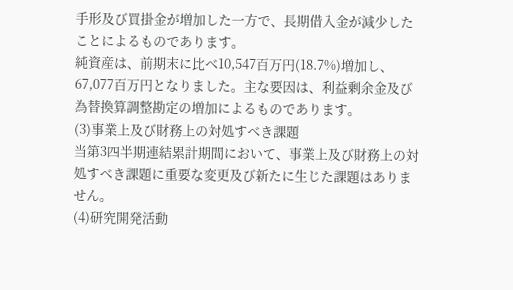手形及び買掛金が増加した一方で、長期借入金が減少したことによるものであります。
純資産は、前期末に比べ10,547百万円(18.7%)増加し、67,077百万円となりました。主な要因は、利益剰余金及び為替換算調整勘定の増加によるものであります。
(3)事業上及び財務上の対処すべき課題
当第3四半期連結累計期間において、事業上及び財務上の対処すべき課題に重要な変更及び新たに生じた課題はありません。
(4)研究開発活動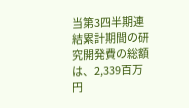当第3四半期連結累計期間の研究開発費の総額は、2,339百万円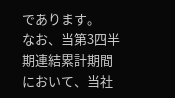であります。
なお、当第3四半期連結累計期間において、当社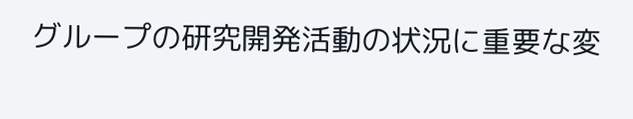グループの研究開発活動の状況に重要な変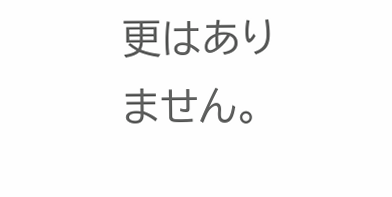更はありません。